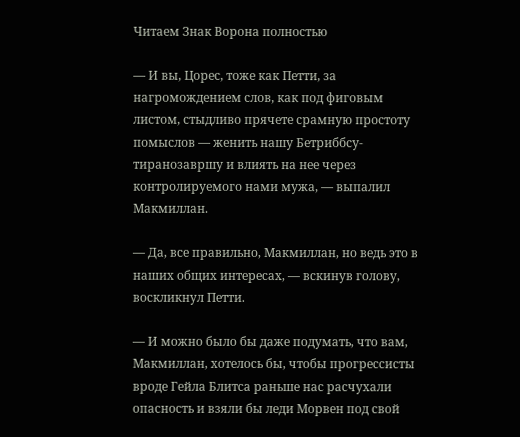Читаем Знак Ворона полностью

— И вы, Цорес, тоже как Петти, за нагромождением слов, как под фиговым листом, стыдливо прячете срамную простоту помыслов — женить нашу Бетриббсу-тиранозавршу и влиять на нее через контролируемого нами мужа, — выпалил Макмиллан.

— Да, все правильно, Макмиллан, но ведь это в наших общих интересах, — вскинув голову, воскликнул Петти.

— И можно было бы даже подумать, что вам, Макмиллан, хотелось бы, чтобы прогрессисты вроде Гейла Блитса раньше нас расчухали опасность и взяли бы леди Морвен под свой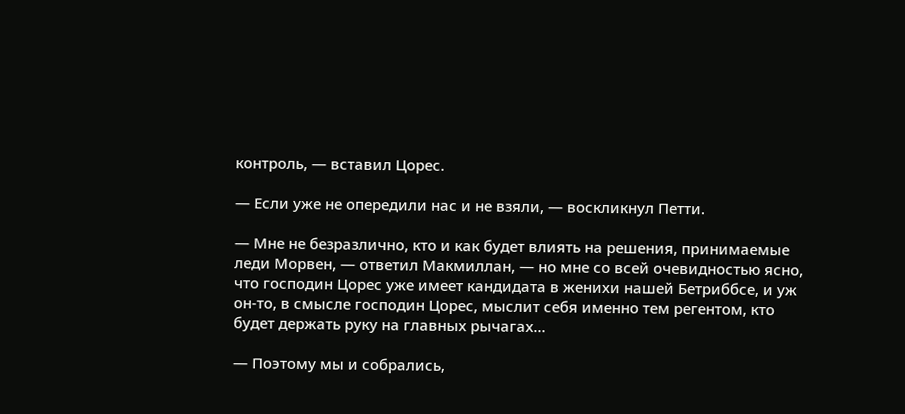контроль, — вставил Цорес.

— Если уже не опередили нас и не взяли, — воскликнул Петти.

— Мне не безразлично, кто и как будет влиять на решения, принимаемые леди Морвен, — ответил Макмиллан, — но мне со всей очевидностью ясно, что господин Цорес уже имеет кандидата в женихи нашей Бетриббсе, и уж он-то, в смысле господин Цорес, мыслит себя именно тем регентом, кто будет держать руку на главных рычагах…

— Поэтому мы и собрались,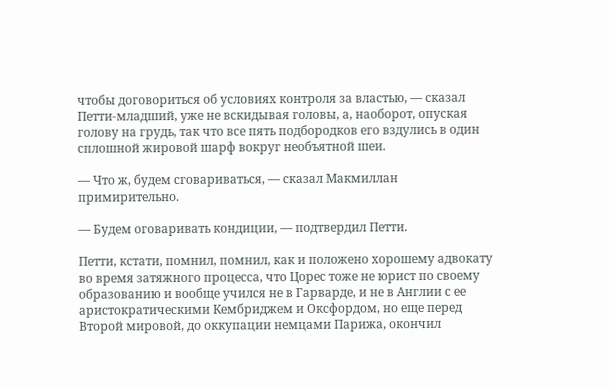чтобы договориться об условиях контроля за властью, — сказал Петти-младший, уже не вскидывая головы, а, наоборот, опуская голову на грудь, так что все пять подбородков его вздулись в один сплошной жировой шарф вокруг необъятной шеи.

— Что ж, будем сговариваться, — сказал Макмиллан примирительно.

— Будем оговаривать кондиции, — подтвердил Петти.

Петти, кстати, помнил, помнил, как и положено хорошему адвокату во время затяжного процесса, что Цорес тоже не юрист по своему образованию и вообще учился не в Гарварде, и не в Англии с ее аристократическими Кембриджем и Оксфордом, но еще перед Второй мировой, до оккупации немцами Парижа, окончил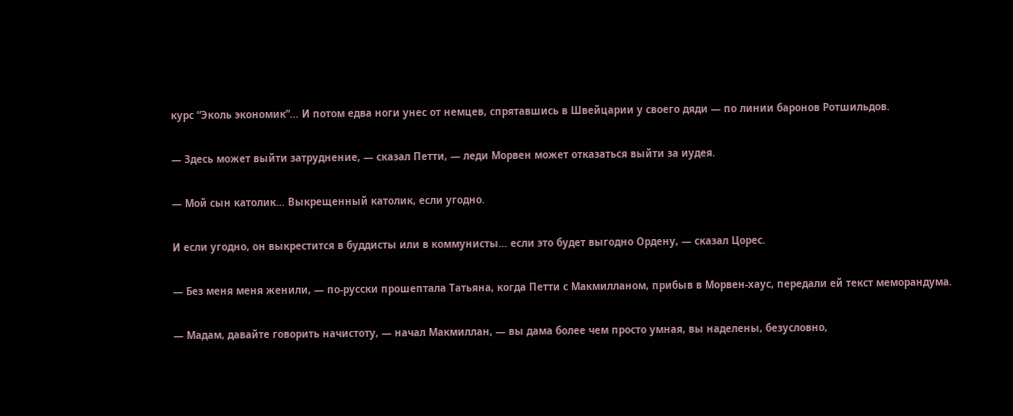курс “Эколь экономик”… И потом едва ноги унес от немцев, спрятавшись в Швейцарии у своего дяди — по линии баронов Ротшильдов.

— Здесь может выйти затруднение, — сказал Петти, — леди Морвен может отказаться выйти за иудея.

— Мой сын католик… Выкрещенный католик, если угодно.

И если угодно, он выкрестится в буддисты или в коммунисты… если это будет выгодно Ордену, — сказал Цорес.

— Без меня меня женили, — по-русски прошептала Татьяна, когда Петти с Макмилланом, прибыв в Морвен-хаус, передали ей текст меморандума.

— Мадам, давайте говорить начистоту, — начал Макмиллан, — вы дама более чем просто умная, вы наделены, безусловно,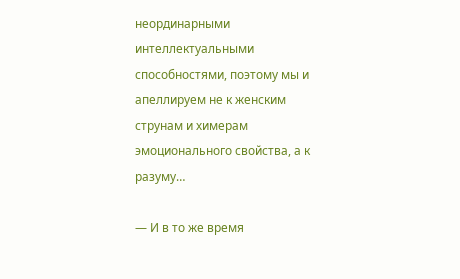неординарными интеллектуальными способностями, поэтому мы и апеллируем не к женским струнам и химерам эмоционального свойства, а к разуму…

— И в то же время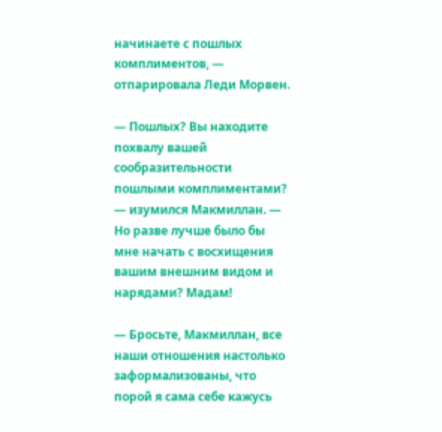начинаете с пошлых комплиментов, — отпарировала Леди Морвен.

— Пошлых? Вы находите похвалу вашей сообразительности пошлыми комплиментами? — изумился Макмиллан. — Но разве лучше было бы мне начать с восхищения вашим внешним видом и нарядами? Мадам!

— Бросьте, Макмиллан, все наши отношения настолько заформализованы, что порой я сама себе кажусь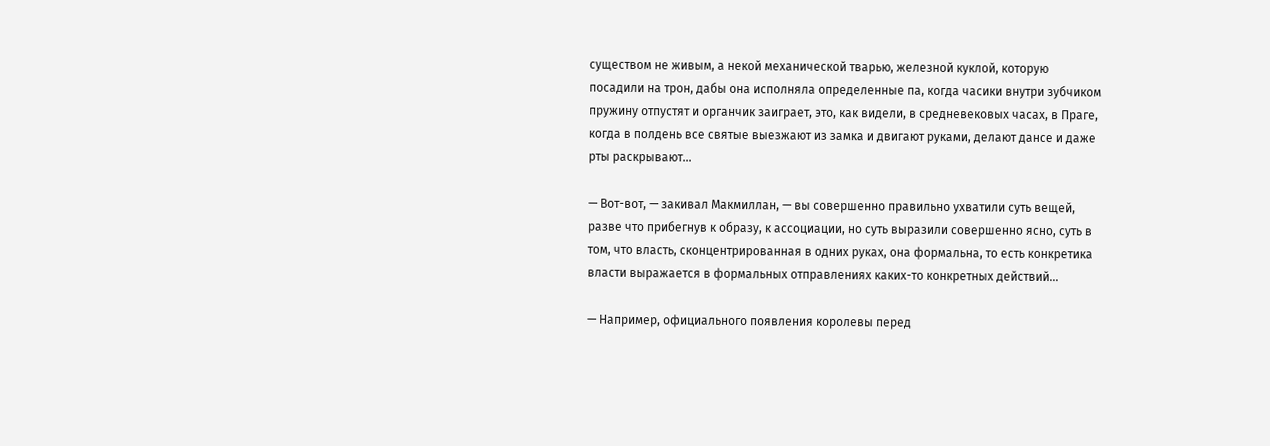существом не живым, а некой механической тварью, железной куклой, которую посадили на трон, дабы она исполняла определенные па, когда часики внутри зубчиком пружину отпустят и органчик заиграет, это, как видели, в средневековых часах, в Праге, когда в полдень все святые выезжают из замка и двигают руками, делают дансе и даже рты раскрывают…

— Вот-вот, — закивал Макмиллан, — вы совершенно правильно ухватили суть вещей, разве что прибегнув к образу, к ассоциации, но суть выразили совершенно ясно, суть в том, что власть, сконцентрированная в одних руках, она формальна, то есть конкретика власти выражается в формальных отправлениях каких-то конкретных действий…

— Например, официального появления королевы перед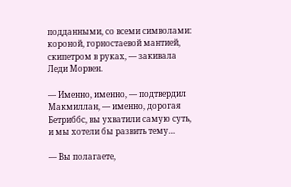подданными, со всеми символами: короной, горностаевой мантией, скипетром в руках, — закивала Леди Морвен.

— Именно, именно, — подтвердил Макмиллан, — именно, дорогая Бетриббс, вы ухватили самую суть, и мы хотели бы развить тему…

— Вы полагаете,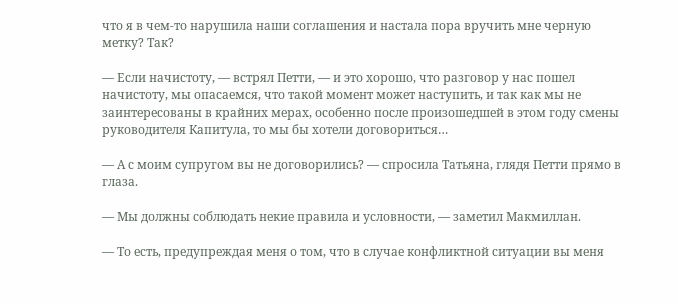что я в чем-то нарушила наши соглашения и настала пора вручить мне черную метку? Так?

— Если начистоту, — встрял Петти, — и это хорошо, что разговор у нас пошел начистоту, мы опасаемся, что такой момент может наступить, и так как мы не заинтересованы в крайних мерах, особенно после произошедшей в этом году смены руководителя Капитула, то мы бы хотели договориться…

— А с моим супругом вы не договорились? — спросила Татьяна, глядя Петти прямо в глаза.

— Мы должны соблюдать некие правила и условности, — заметил Макмиллан.

— То есть, предупреждая меня о том, что в случае конфликтной ситуации вы меня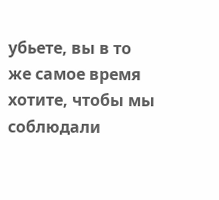убьете, вы в то же самое время хотите, чтобы мы соблюдали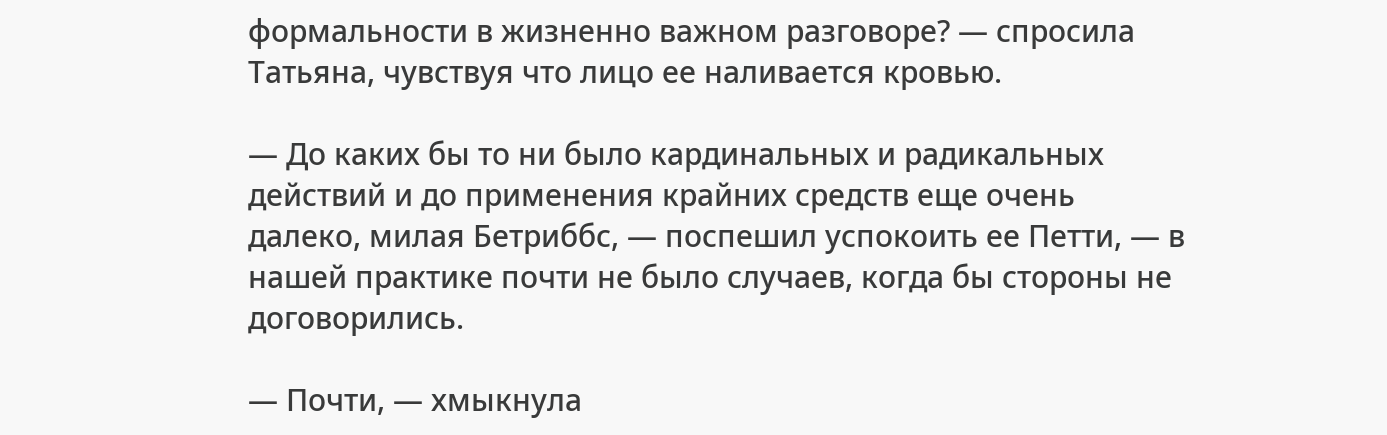формальности в жизненно важном разговоре? — спросила Татьяна, чувствуя что лицо ее наливается кровью.

— До каких бы то ни было кардинальных и радикальных действий и до применения крайних средств еще очень далеко, милая Бетриббс, — поспешил успокоить ее Петти, — в нашей практике почти не было случаев, когда бы стороны не договорились.

— Почти, — хмыкнула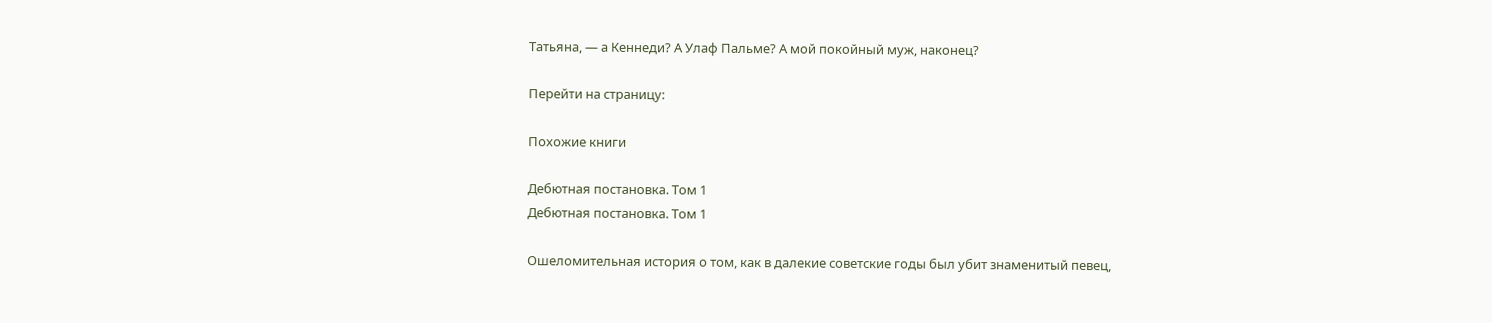Татьяна, — а Кеннеди? А Улаф Пальме? А мой покойный муж, наконец?

Перейти на страницу:

Похожие книги

Дебютная постановка. Том 1
Дебютная постановка. Том 1

Ошеломительная история о том, как в далекие советские годы был убит знаменитый певец,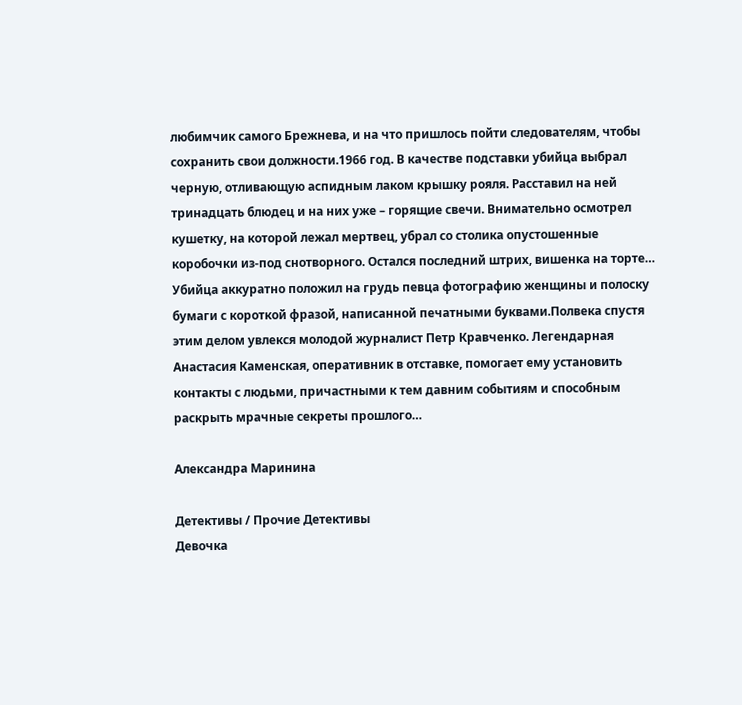любимчик самого Брежнева, и на что пришлось пойти следователям, чтобы сохранить свои должности.1966 год. В качестве подставки убийца выбрал черную, отливающую аспидным лаком крышку рояля. Расставил на ней тринадцать блюдец и на них уже – горящие свечи. Внимательно осмотрел кушетку, на которой лежал мертвец, убрал со столика опустошенные коробочки из-под снотворного. Остался последний штрих, вишенка на торте… Убийца аккуратно положил на грудь певца фотографию женщины и полоску бумаги с короткой фразой, написанной печатными буквами.Полвека спустя этим делом увлекся молодой журналист Петр Кравченко. Легендарная Анастасия Каменская, оперативник в отставке, помогает ему установить контакты с людьми, причастными к тем давним событиям и способным раскрыть мрачные секреты прошлого…

Александра Маринина

Детективы / Прочие Детективы
Девочка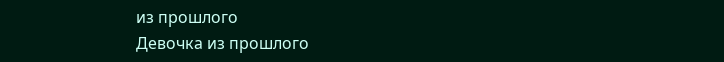из прошлого
Девочка из прошлого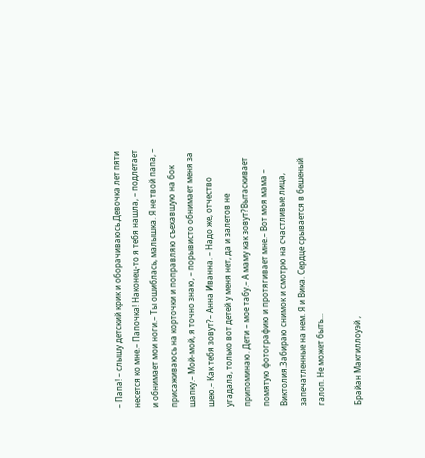– Папа! – слышу детский крик и оборачиваюсь.Девочка лет пяти несется ко мне.– Папочка! Наконец-то я тебя нашла, – подлетает и обнимает мои ноги.– Ты ошиблась, малышка. Я не твой папа, – присаживаюсь на корточки и поправляю съехавшую на бок шапку.– Мой-мой, я точно знаю, – порывисто обнимает меня за шею.– Как тебя зовут?– Анна Иванна. – Надо же, отчество угадала, только вот детей у меня нет, да и залетов не припоминаю. Дети – мое табу.– А маму как зовут?Вытаскивает помятую фотографию и протягивает мне.– Вот моя мама – Виктолия.Забираю снимок и смотрю на счастливые лица, запечатленные на нем. Я и Вика. Сердце срывается в бешеный галоп. Не может быть...

Брайан Макгиллоуэй ,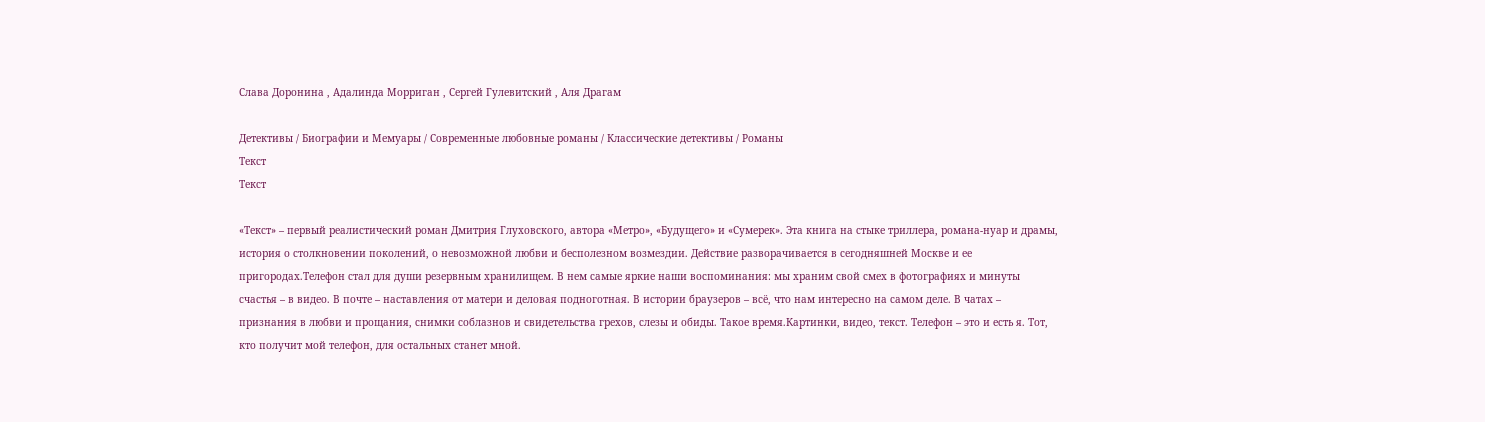Слава Доронина , Адалинда Морриган , Сергей Гулевитский , Аля Драгам

Детективы / Биографии и Мемуары / Современные любовные романы / Классические детективы / Романы
Текст
Текст

«Текст» – первый реалистический роман Дмитрия Глуховского, автора «Метро», «Будущего» и «Сумерек». Эта книга на стыке триллера, романа-нуар и драмы, история о столкновении поколений, о невозможной любви и бесполезном возмездии. Действие разворачивается в сегодняшней Москве и ее пригородах.Телефон стал для души резервным хранилищем. В нем самые яркие наши воспоминания: мы храним свой смех в фотографиях и минуты счастья – в видео. В почте – наставления от матери и деловая подноготная. В истории браузеров – всё, что нам интересно на самом деле. В чатах – признания в любви и прощания, снимки соблазнов и свидетельства грехов, слезы и обиды. Такое время.Картинки, видео, текст. Телефон – это и есть я. Тот, кто получит мой телефон, для остальных станет мной.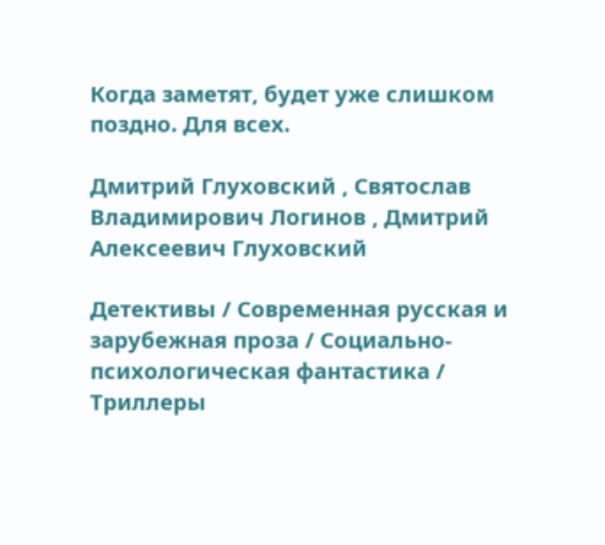Когда заметят, будет уже слишком поздно. Для всех.

Дмитрий Глуховский , Святослав Владимирович Логинов , Дмитрий Алексеевич Глуховский

Детективы / Современная русская и зарубежная проза / Социально-психологическая фантастика / Триллеры